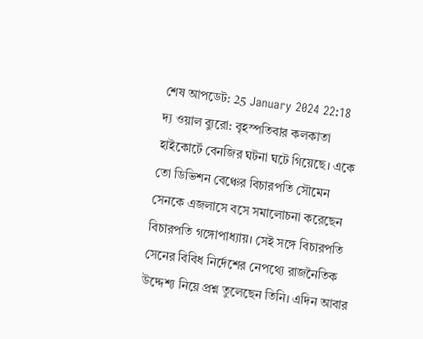শেষ আপডেট: 25 January 2024 22:18
দ্য ওয়াল ব্যুরো: বৃহস্পতিবার কলকাতা হাইকোর্টে বেনজির ঘটনা ঘটে গিয়েছে। একে তো ডিভিশন বেঞ্চের বিচারপতি সৌমেন সেনকে এজলাসে বসে সমালোচনা করেছেন বিচারপতি গঙ্গোপাধ্যায়। সেই সঙ্গে বিচারপতি সেনের বিবিধ নির্দেশের নেপথ্যে রাজনৈতিক উদ্দেশ্য নিয়ে প্রশ্ন তুলেছেন তিনি। এদিন আবার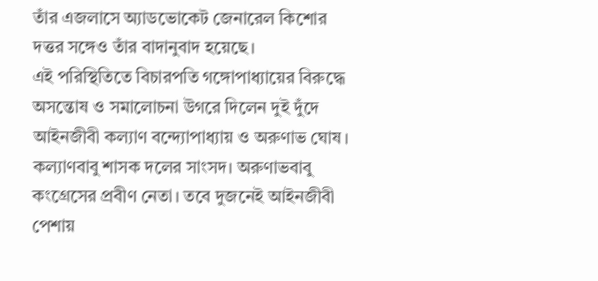তাঁর এজলাসে অ্যাডভোকেট জেনারেল কিশোর দত্তর সঙ্গেও তাঁর বাদানুবাদ হয়েছে।
এই পরিস্থিতিতে বিচারপতি গঙ্গোপাধ্যায়ের বিরুদ্ধে অসন্তোষ ও সমালোচনা উগরে দিলেন দুই দুঁদে আইনজীবী কল্যাণ বন্দ্যোপাধ্যায় ও অরুণাভ ঘোষ। কল্যাণবাবু শাসক দলের সাংসদ। অরুণাভবাবু কংগ্রেসের প্রবীণ নেতা। তবে দুজনেই আইনজীবী পেশায়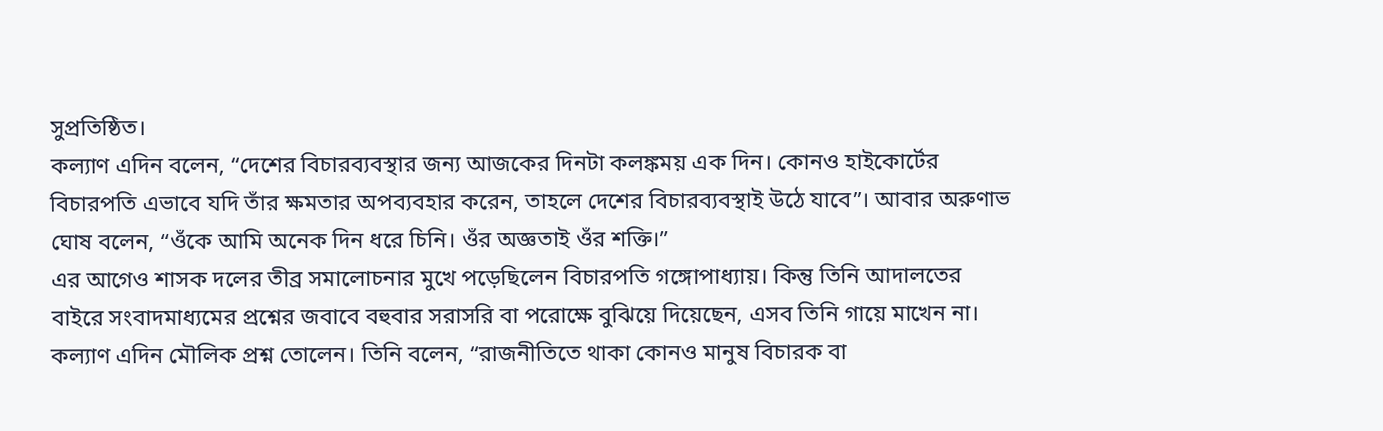সুপ্রতিষ্ঠিত।
কল্যাণ এদিন বলেন, “দেশের বিচারব্যবস্থার জন্য আজকের দিনটা কলঙ্কময় এক দিন। কোনও হাইকোর্টের বিচারপতি এভাবে যদি তাঁর ক্ষমতার অপব্যবহার করেন, তাহলে দেশের বিচারব্যবস্থাই উঠে যাবে”। আবার অরুণাভ ঘোষ বলেন, “ওঁকে আমি অনেক দিন ধরে চিনি। ওঁর অজ্ঞতাই ওঁর শক্তি।”
এর আগেও শাসক দলের তীব্র সমালোচনার মুখে পড়েছিলেন বিচারপতি গঙ্গোপাধ্যায়। কিন্তু তিনি আদালতের বাইরে সংবাদমাধ্যমের প্রশ্নের জবাবে বহুবার সরাসরি বা পরোক্ষে বুঝিয়ে দিয়েছেন, এসব তিনি গায়ে মাখেন না।
কল্যাণ এদিন মৌলিক প্রশ্ন তোলেন। তিনি বলেন, “রাজনীতিতে থাকা কোনও মানুষ বিচারক বা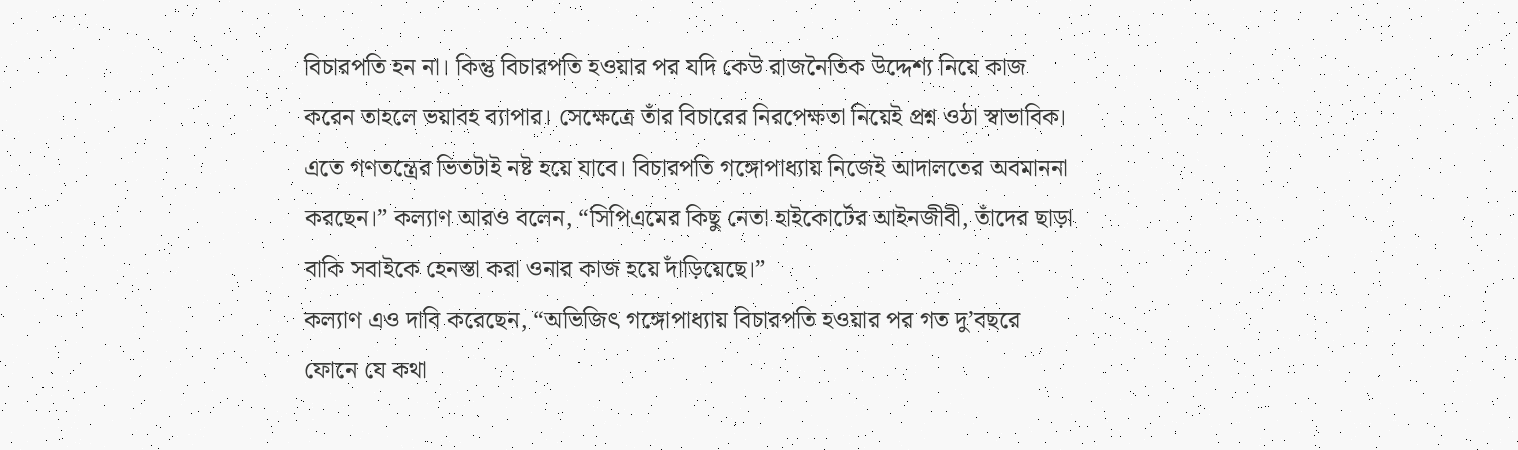বিচারপতি হন না। কিন্তু বিচারপতি হওয়ার পর যদি কেউ রাজনৈতিক উদ্দেশ্য নিয়ে কাজ করেন তাহলে ভয়াবহ ব্যাপার। সেক্ষেত্রে তাঁর বিচারের নিরপেক্ষতা নিয়েই প্রশ্ন ওঠা স্বাভাবিক। এতে গণতন্ত্রের ভিতটাই নষ্ট হয়ে যাবে। বিচারপতি গঙ্গোপাধ্যায় নিজেই আদালতের অবমাননা করছেন।” কল্যাণ আরও বলেন, “সিপিএমের কিছু নেতা হাইকোর্টের আইনজীবী, তাঁদের ছাড়া বাকি সবাইকে হেনস্তা করা ওনার কাজ হয়ে দাঁড়িয়েছে।”
কল্যাণ এও দাবি করেছেন, “অভিজিৎ গঙ্গোপাধ্যায় বিচারপতি হওয়ার পর গত দু’বছরে ফোনে যে কথা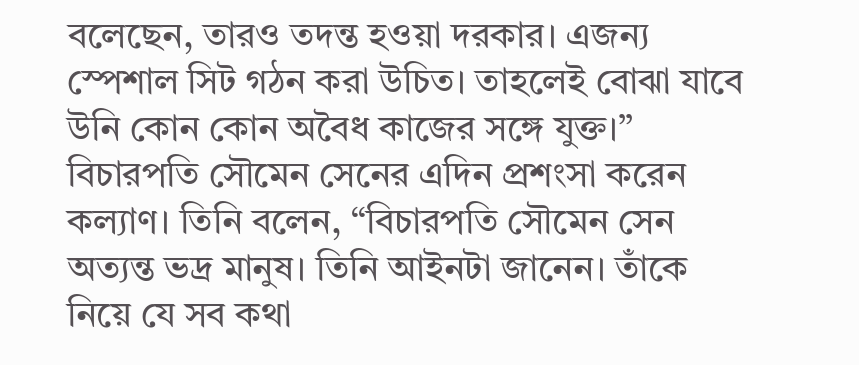বলেছেন, তারও তদন্ত হওয়া দরকার। এজন্য স্পেশাল সিট গঠন করা উচিত। তাহলেই বোঝা যাবে উনি কোন কোন অবৈধ কাজের সঙ্গে যুক্ত।” বিচারপতি সৌমেন সেনের এদিন প্রশংসা করেন কল্যাণ। তিনি বলেন, “বিচারপতি সৌমেন সেন অত্যন্ত ভদ্র মানুষ। তিনি আইনটা জানেন। তাঁকে নিয়ে যে সব কথা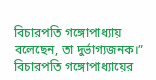বিচারপতি গঙ্গোপাধ্যায় বলেছেন, তা দুর্ভাগ্যজনক।”
বিচারপতি গঙ্গোপাধ্যায়ের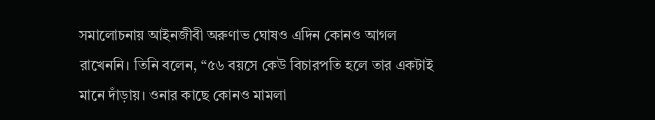সমালোচনায় আইনজীবী অরুণাভ ঘোষও এদিন কোনও আগল রাখেননি। তিনি বলেন, “৫৬ বয়সে কেউ বিচারপতি হলে তার একটাই মানে দাঁড়ায়। ওনার কাছে কোনও মামলা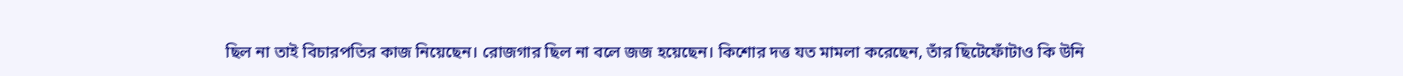ছিল না তাই বিচারপতির কাজ নিয়েছেন। রোজগার ছিল না বলে জজ হয়েছেন। কিশোর দত্ত যত মামলা করেছেন, তাঁর ছিটেফোঁটাও কি উনি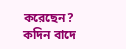করেছেন? কদিন বাদে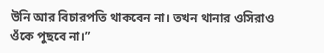উনি আর বিচারপতি থাকবেন না। তখন থানার ওসিরাও ওঁকে পুছবে না।”